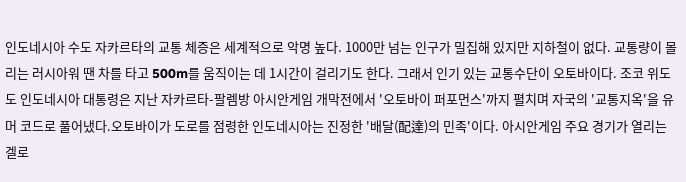인도네시아 수도 자카르타의 교통 체증은 세계적으로 악명 높다. 1000만 넘는 인구가 밀집해 있지만 지하철이 없다. 교통량이 몰리는 러시아워 땐 차를 타고 500m를 움직이는 데 1시간이 걸리기도 한다. 그래서 인기 있는 교통수단이 오토바이다. 조코 위도도 인도네시아 대통령은 지난 자카르타-팔렘방 아시안게임 개막전에서 '오토바이 퍼포먼스'까지 펼치며 자국의 '교통지옥'을 유머 코드로 풀어냈다.오토바이가 도로를 점령한 인도네시아는 진정한 '배달(配達)의 민족'이다. 아시안게임 주요 경기가 열리는 겔로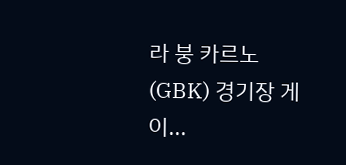라 붕 카르노(GBK) 경기장 게이...